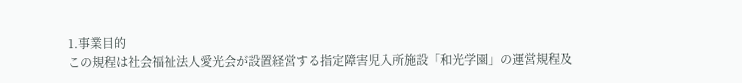1.事業目的
この規程は社会福祉法人愛光会が設置経営する指定障害児入所施設「和光学園」の運営規程及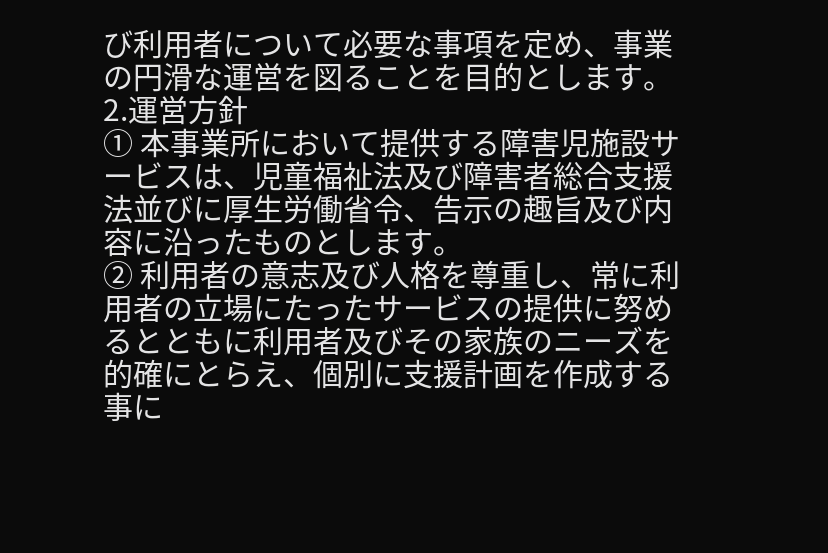び利用者について必要な事項を定め、事業の円滑な運営を図ることを目的とします。
2.運営方針
① 本事業所において提供する障害児施設サービスは、児童福祉法及び障害者総合支援法並びに厚生労働省令、告示の趣旨及び内容に沿ったものとします。
② 利用者の意志及び人格を尊重し、常に利用者の立場にたったサービスの提供に努めるとともに利用者及びその家族のニーズを的確にとらえ、個別に支援計画を作成する事に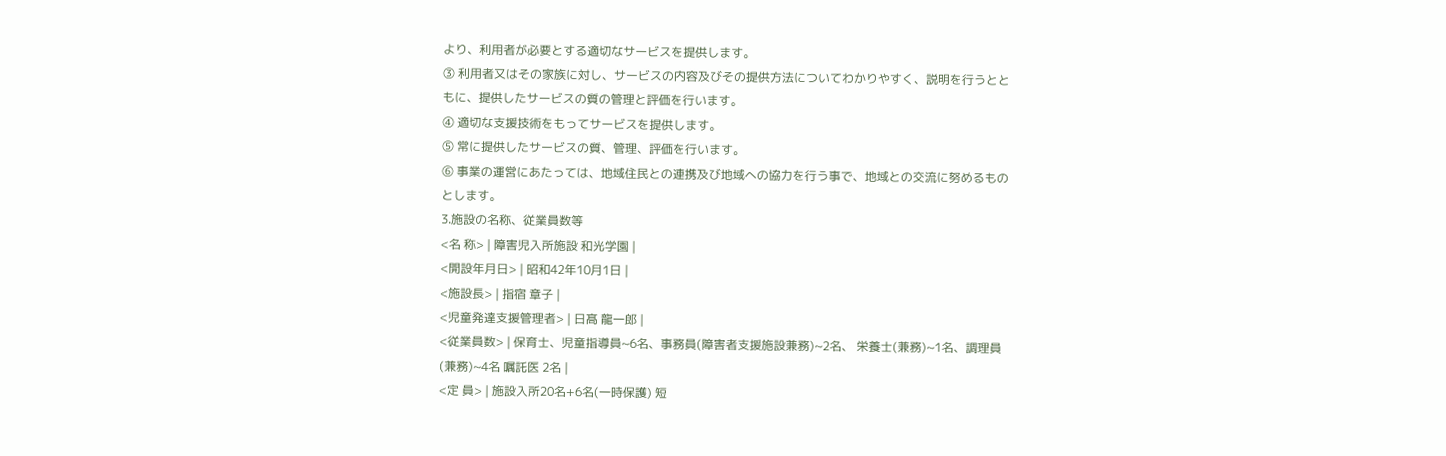より、利用者が必要とする適切なサービスを提供します。
③ 利用者又はその家族に対し、サービスの内容及びその提供方法についてわかりやすく、説明を行うとともに、提供したサービスの質の管理と評価を行います。
④ 適切な支援技術をもってサービスを提供します。
⑤ 常に提供したサービスの質、管理、評価を行います。
⑥ 事業の運営にあたっては、地域住民との連携及び地域への協力を行う事で、地域との交流に努めるものとします。
3.施設の名称、従業員数等
<名 称> | 障害児入所施設 和光学園 |
<開設年月日> | 昭和42年10月1日 |
<施設長> | 指宿 章子 |
<児童発達支援管理者> | 日髙 龍一郎 |
<従業員数> | 保育士、児童指導員~6名、事務員(障害者支援施設兼務)~2名、 栄養士(兼務)~1名、調理員(兼務)~4名 嘱託医 2名 |
<定 員> | 施設入所20名+6名(一時保護) 短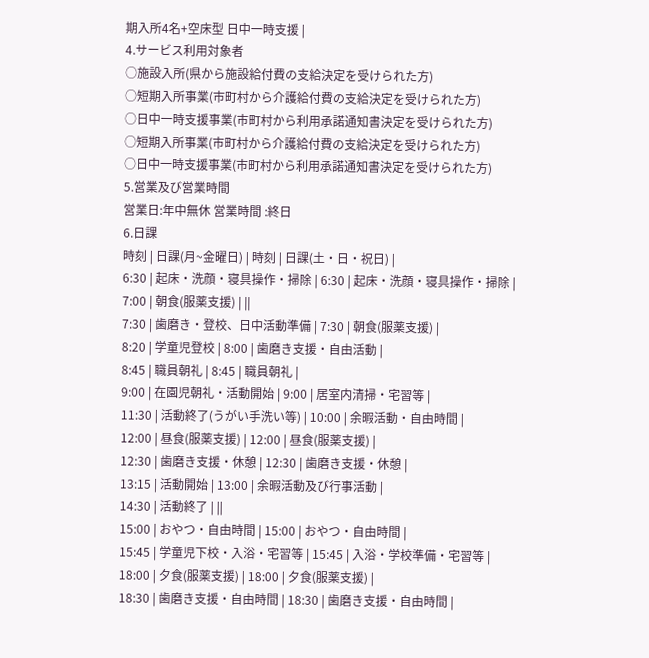期入所4名+空床型 日中一時支援 |
4.サービス利用対象者
○施設入所(県から施設給付費の支給決定を受けられた方)
○短期入所事業(市町村から介護給付費の支給決定を受けられた方)
○日中一時支援事業(市町村から利用承諾通知書決定を受けられた方)
○短期入所事業(市町村から介護給付費の支給決定を受けられた方)
○日中一時支援事業(市町村から利用承諾通知書決定を受けられた方)
5.営業及び営業時間
営業日:年中無休 営業時間 :終日
6.日課
時刻 | 日課(月~金曜日) | 時刻 | 日課(土・日・祝日) |
6:30 | 起床・洗顔・寝具操作・掃除 | 6:30 | 起床・洗顔・寝具操作・掃除 |
7:00 | 朝食(服薬支援) | ||
7:30 | 歯磨き・登校、日中活動準備 | 7:30 | 朝食(服薬支援) |
8:20 | 学童児登校 | 8:00 | 歯磨き支援・自由活動 |
8:45 | 職員朝礼 | 8:45 | 職員朝礼 |
9:00 | 在園児朝礼・活動開始 | 9:00 | 居室内清掃・宅習等 |
11:30 | 活動終了(うがい手洗い等) | 10:00 | 余暇活動・自由時間 |
12:00 | 昼食(服薬支援) | 12:00 | 昼食(服薬支援) |
12:30 | 歯磨き支援・休憩 | 12:30 | 歯磨き支援・休憩 |
13:15 | 活動開始 | 13:00 | 余暇活動及び行事活動 |
14:30 | 活動終了 | ||
15:00 | おやつ・自由時間 | 15:00 | おやつ・自由時間 |
15:45 | 学童児下校・入浴・宅習等 | 15:45 | 入浴・学校準備・宅習等 |
18:00 | 夕食(服薬支援) | 18:00 | 夕食(服薬支援) |
18:30 | 歯磨き支援・自由時間 | 18:30 | 歯磨き支援・自由時間 |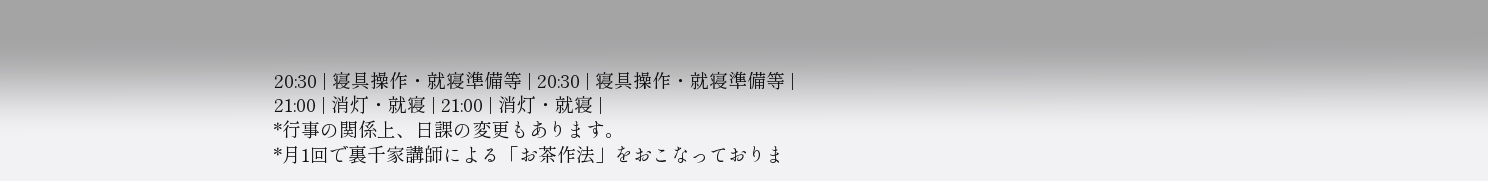20:30 | 寝具操作・就寝準備等 | 20:30 | 寝具操作・就寝準備等 |
21:00 | 消灯・就寝 | 21:00 | 消灯・就寝 |
*行事の関係上、日課の変更もあります。
*月1回で裏千家講師による「お茶作法」をおこなっておりま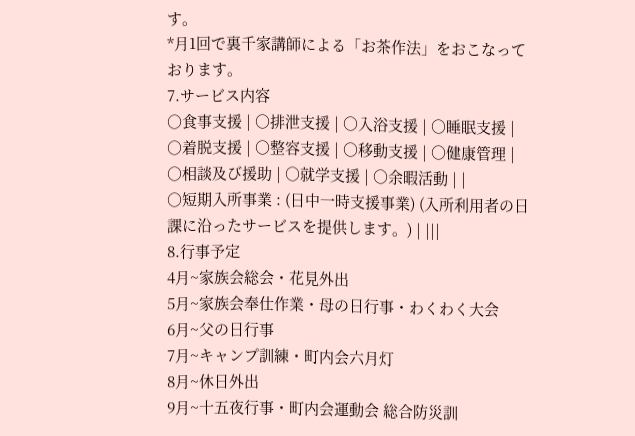す。
*月1回で裏千家講師による「お茶作法」をおこなっております。
7.サービス内容
○食事支援 | ○排泄支援 | ○入浴支援 | ○睡眠支援 |
○着脱支援 | ○整容支援 | ○移動支援 | ○健康管理 |
○相談及び援助 | ○就学支援 | ○余暇活動 | |
○短期入所事業 : (日中一時支援事業) (入所利用者の日課に沿ったサービスを提供します。) | |||
8.行事予定
4月~家族会総会・花見外出
5月~家族会奉仕作業・母の日行事・わくわく大会
6月~父の日行事
7月~キャンプ訓練・町内会六月灯
8月~休日外出
9月~十五夜行事・町内会運動会 総合防災訓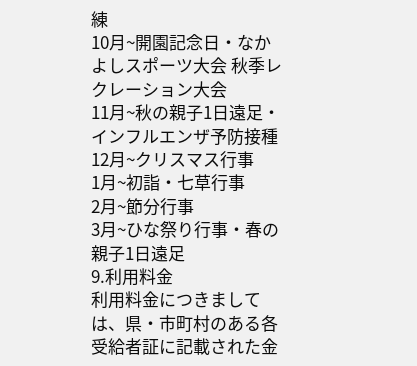練
10月~開園記念日・なかよしスポーツ大会 秋季レクレーション大会
11月~秋の親子1日遠足・インフルエンザ予防接種
12月~クリスマス行事
1月~初詣・七草行事
2月~節分行事
3月~ひな祭り行事・春の親子1日遠足
9.利用料金
利用料金につきましては、県・市町村のある各受給者証に記載された金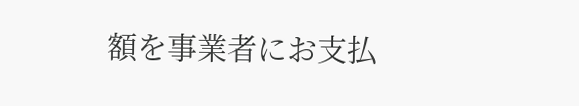額を事業者にお支払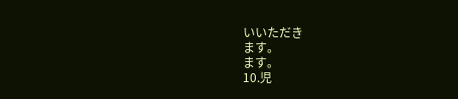いいただき
ます。
ます。
10.児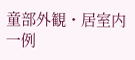童部外観・居室内一例